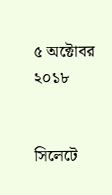৫ অক্টোবর ২০১৮


সিলেটে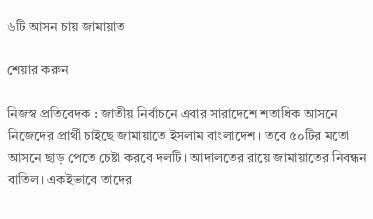৬টি আসন চায় জামায়াত

শেয়ার করুন

নিজস্ব প্রতিবেদক : জাতীয় নির্বাচনে এবার সারাদেশে শতাধিক আসনে নিজেদের প্রার্থী চাইছে জামায়াতে ইসলাম বাংলাদেশ। তবে ৫০টির মতো আসনে ছাড় পেতে চেষ্টা করবে দলটি। আদালতের রায়ে জামায়াতের নিবন্ধন বাতিল। একইভাবে তাদের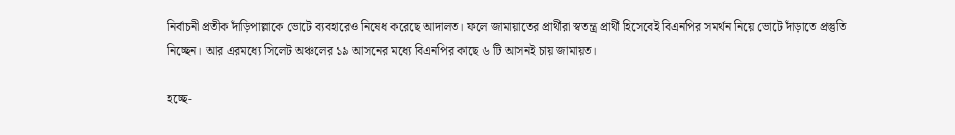নির্বাচনী প্রতীক দাঁড়িপাল্লাকে ভোটে ব্যবহারেও নিষেধ করেছে আদালত। ফলে জামায়াতের প্রার্থীরা স্বতন্ত্র প্রার্থী হিসেবেই বিএনপির সমর্থন নিয়ে ভোটে দাঁড়াতে প্রস্তুতি নিচ্ছেন। আর এরমধ্যে সিলেট অঞ্চলের ১৯ আসনের মধ্যে বিএনপির কাছে ৬ টি আসনই চায় জামায়ত।

হচ্ছে-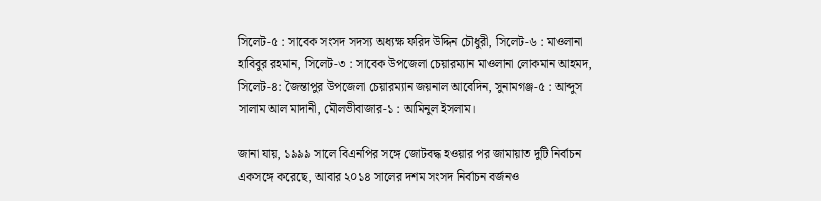সিলেট-৫ : সাবেক সংসদ সদস্য অধ্যক্ষ ফরিদ উদ্দিন চৌধুরী, সিলেট-৬ : মাওলানা হাবিবুর রহমান, সিলেট-৩ : সাবেক উপজেলা চেয়ারম্যান মাওলানা লোকমান আহমদ, সিলেট-৪: জৈন্তাপুর উপজেলা চেয়ারম্যান জয়নাল আবেদিন, সুনামগঞ্জ-৫ : আব্দুস সালাম আল মাদানী, মৌলভীবাজার-১ : আমিনুল ইসলাম।

জানা যায়, ১৯৯৯ সালে বিএনপির সঙ্গে জোটবদ্ধ হওয়ার পর জামায়াত দুটি নির্বাচন একসঙ্গে করেছে, আবার ২০১৪ সালের দশম সংসদ নির্বাচন বর্জনও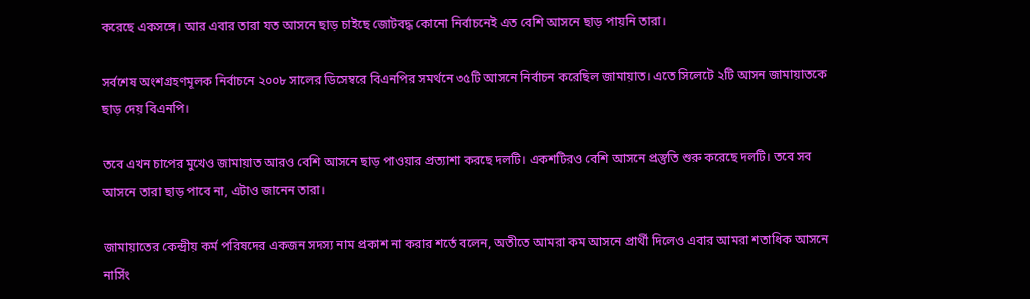করেছে একসঙ্গে। আর এবার তারা যত আসনে ছাড় চাইছে জোটবদ্ধ কোনো নির্বাচনেই এত বেশি আসনে ছাড় পায়নি তারা।

সর্বশেষ অংশগ্রহণমূলক নির্বাচনে ২০০৮ সালের ডিসেম্বরে বিএনপির সমর্থনে ৩৫টি আসনে নির্বাচন করেছিল জামায়াত। এতে সিলেটে ২টি আসন জামায়াতকে ছাড় দেয় বিএনপি।

তবে এখন চাপের মুখেও জামায়াত আরও বেশি আসনে ছাড় পাওয়ার প্রত্যাশা করছে দলটি। একশটিরও বেশি আসনে প্রস্তুতি শুরু করেছে দলটি। তবে সব আসনে তারা ছাড় পাবে না, এটাও জানেন তারা।

জামায়াতের কেন্দ্রীয় কর্ম পরিষদের একজন সদস্য নাম প্রকাশ না করার শর্তে বলেন, অতীতে আমরা কম আসনে প্রার্থী দিলেও এবার আমরা শতাধিক আসনে নার্সিং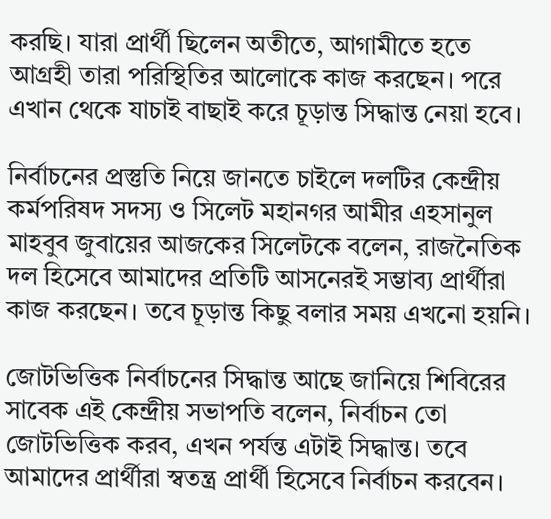করছি। যারা প্রার্থী ছিলেন অতীতে, আগামীতে হতে আগ্রহী তারা পরিস্থিতির আলোকে কাজ করছেন। পরে এখান থেকে যাচাই বাছাই করে চূড়ান্ত সিদ্ধান্ত নেয়া হবে।

নির্বাচনের প্রস্তুতি নিয়ে জানতে চাইলে দলটির কেন্দ্রীয় কর্মপরিষদ সদস্য ও সিলেট মহানগর আমীর এহসানুল মাহবুব জুবায়ের আজকের সিলেটকে বলেন, রাজনৈতিক দল হিসেবে আমাদের প্রতিটি আসনেরই সম্ভাব্য প্রার্থীরা কাজ করছেন। তবে চূড়ান্ত কিছু বলার সময় এখনো হয়নি।

জোটভিত্তিক নির্বাচনের সিদ্ধান্ত আছে জানিয়ে শিবিরের সাবেক এই কেন্দ্রীয় সভাপতি বলেন, নির্বাচন তো জোটভিত্তিক করব, এখন পর্যন্ত এটাই সিদ্ধান্ত। তবে আমাদের প্রার্থীরা স্বতন্ত্র প্রার্থী হিসেবে নির্বাচন করবেন।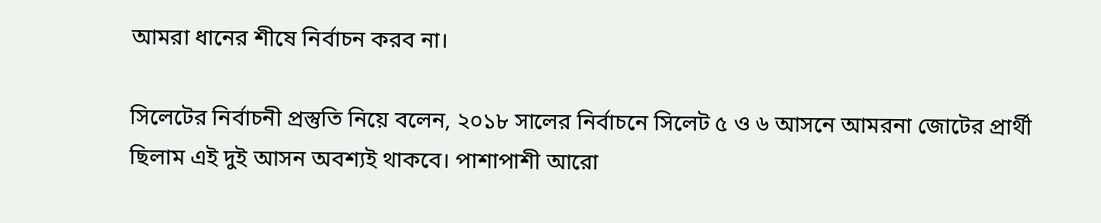আমরা ধানের শীষে নির্বাচন করব না।

সিলেটের নির্বাচনী প্রস্তুতি নিয়ে বলেন, ২০১৮ সালের নির্বাচনে সিলেট ৫ ও ৬ আসনে আমরনা জোটের প্রার্থী ছিলাম এই দুই আসন অবশ্যই থাকবে। পাশাপাশী আরো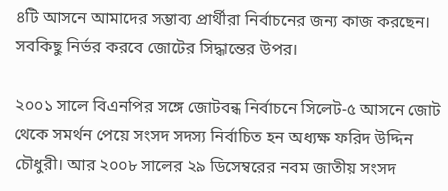৪টি আসনে আমাদের সম্ভাব্য প্রার্থীরা নির্বাচনের জন্য কাজ করছেন। সবকিছু নির্ভর করবে জোটের সিদ্ধান্তের উপর।

২০০১ সালে বিএনপির সঙ্গে জোটবন্ধ নির্বাচনে সিলেট-৫ আসনে জোট থেকে সমর্থন পেয়ে সংসদ সদস্য নির্বাচিত হন অধ্যক্ষ ফরিদ উদ্দিন চৌধুরী। আর ২০০৮ সালের ২৯ ডিসেম্বরের নবম জাতীয় সংসদ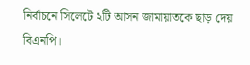নির্বাচনে সিলেটে ২টি আসন জামায়াতকে ছাড় দেয় বিএনপি।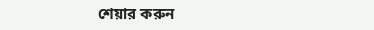শেয়ার করুন